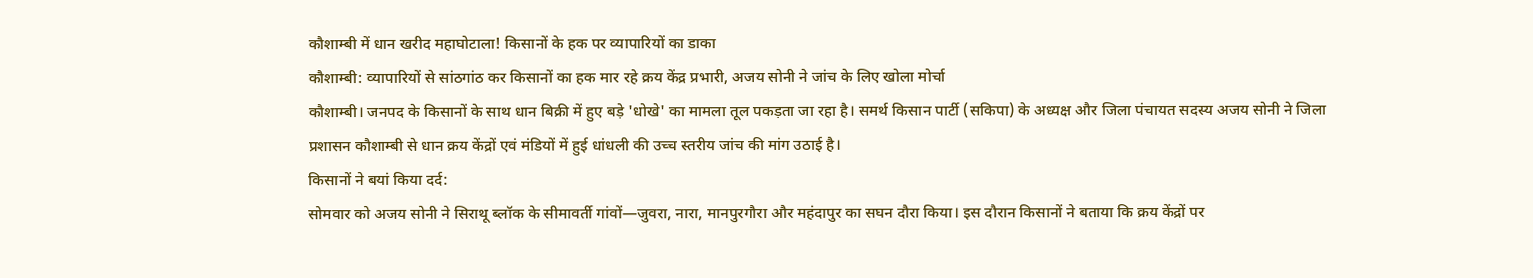कौशाम्बी में धान खरीद महाघोटाला! किसानों के हक पर व्यापारियों का डाका
कौशाम्बी: व्यापारियों से सांठगांठ कर किसानों का हक मार रहे क्रय केंद्र प्रभारी, अजय सोनी ने जांच के लिए खोला मोर्चा
कौशाम्बी। जनपद के किसानों के साथ धान बिक्री में हुए बड़े 'धोखे' का मामला तूल पकड़ता जा रहा है। समर्थ किसान पार्टी (सकिपा) के अध्यक्ष और जिला पंचायत सदस्य अजय सोनी ने जिला प्रशासन कौशाम्बी से धान क्रय केंद्रों एवं मंडियों में हुई धांधली की उच्च स्तरीय जांच की मांग उठाई है।
किसानों ने बयां किया दर्द:
सोमवार को अजय सोनी ने सिराथू ब्लॉक के सीमावर्ती गांवों—जुवरा, नारा, मानपुरगौरा और महंदापुर का सघन दौरा किया। इस दौरान किसानों ने बताया कि क्रय केंद्रों पर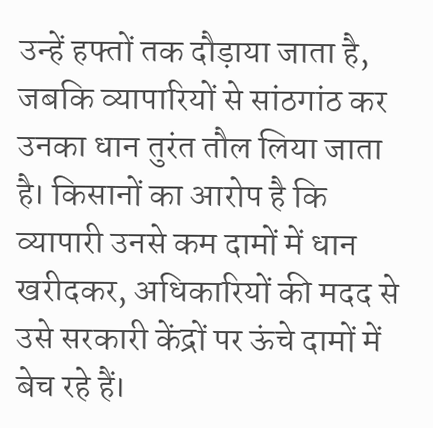उन्हें हफ्तों तक दौड़ाया जाता है, जबकि व्यापारियों से सांठगांठ कर उनका धान तुरंत तौल लिया जाता है। किसानों का आरोप है कि व्यापारी उनसे कम दामों में धान खरीदकर, अधिकारियों की मदद से उसे सरकारी केंद्रों पर ऊंचे दामों में बेच रहे हैं।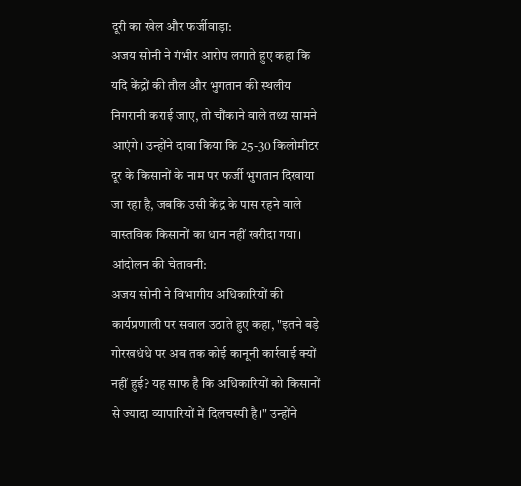दूरी का खेल और फर्जीवाड़ा:
अजय सोनी ने गंभीर आरोप लगाते हुए कहा कि यदि केंद्रों की तौल और भुगतान की स्थलीय निगरानी कराई जाए, तो चौंकाने वाले तथ्य सामने आएंगे। उन्होंने दावा किया कि 25-30 किलोमीटर दूर के किसानों के नाम पर फर्जी भुगतान दिखाया जा रहा है, जबकि उसी केंद्र के पास रहने वाले वास्तविक किसानों का धान नहीं खरीदा गया।
आंदोलन की चेतावनी:
अजय सोनी ने विभागीय अधिकारियों की कार्यप्रणाली पर सवाल उठाते हुए कहा, "इतने बड़े गोरखधंधे पर अब तक कोई कानूनी कार्रवाई क्यों नहीं हुई? यह साफ है कि अधिकारियों को किसानों से ज्यादा व्यापारियों में दिलचस्पी है।" उन्होंने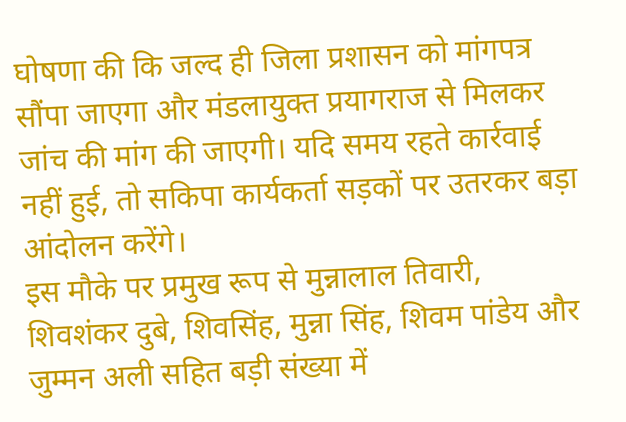घोषणा की कि जल्द ही जिला प्रशासन को मांगपत्र सौंपा जाएगा और मंडलायुक्त प्रयागराज से मिलकर जांच की मांग की जाएगी। यदि समय रहते कार्रवाई नहीं हुई, तो सकिपा कार्यकर्ता सड़कों पर उतरकर बड़ा आंदोलन करेंगे।
इस मौके पर प्रमुख रूप से मुन्नालाल तिवारी, शिवशंकर दुबे, शिवसिंह, मुन्ना सिंह, शिवम पांडेय और जुम्मन अली सहित बड़ी संख्या में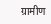ग्रामीण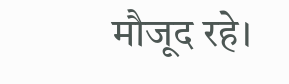मौजूद रहे।